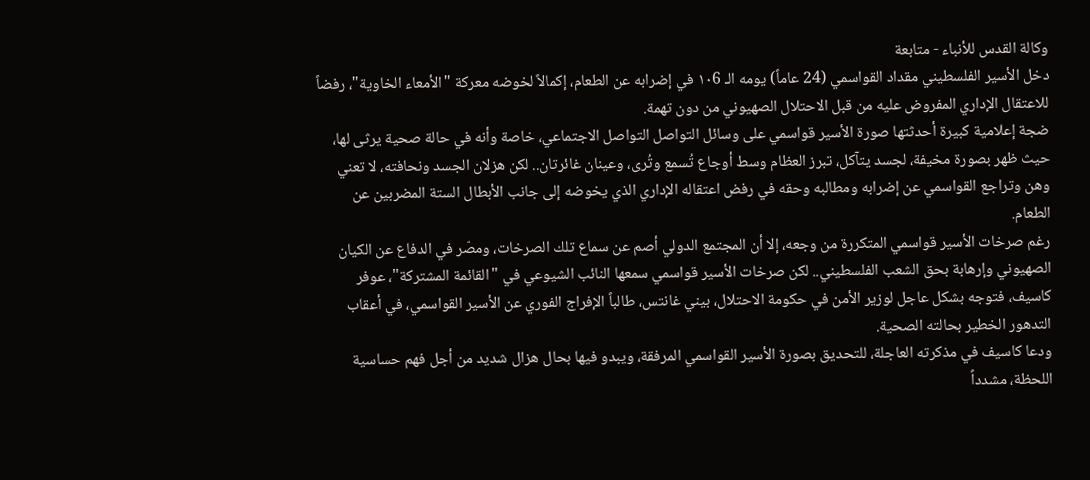وكالة القدس للأنباء - متابعة
دخل الأسير الفلسطيني مقداد القواسمي (24 عاماً) يومه الـ ١٠6 في إضرابه عن الطعام، إكمالاً لخوضه معركة "الأمعاء الخاوية"، رفضاً للاعتقال الإداري المفروض عليه من قبل الاحتلال الصهيوني من دون تهمة.
ضجة إعلامية كبيرة أحدثتها صورة الأسير قواسمي على وسائل التواصل التواصل الاجتماعي، خاصة وأنه في حالة صحية يرثى لها، حيث ظهر بصورة مخيفة، لجسد يتآكل، تبرز العظام وسط أوجاع تُسمع وتُرى، وعينان غائرتان.. لكن هزلان الجسد ونحافته، لا تعني وهن وتراجع القواسمي عن إضرابه ومطالبه وحقه في رفض اعتقاله الإداري الذي يخوضه إلى جانب الأبطال الستة المضربين عن الطعام.
رغم صرخات الأسير قواسمي المتكررة من وجعه، إلا أن المجتمع الدولي أصم عن سماع تلك الصرخات، ومصّر في الدفاع عن الكيان الصهيوني وإرهابة بحق الشعب الفلسطيني.. لكن صرخات الأسير قواسمي سمعها النائب الشيوعي في "القائمة المشتركة"، عوفر كاسيف، فتوجه بشكل عاجل لوزير الأمن في حكومة الاحتلال، بيني غانتس، طالباً الإفراج الفوري عن الأسير القواسمي، في أعقاب التدهور الخطير بحالته الصحية.
ودعا كاسيف في مذكرته العاجلة، للتحديق بصورة الأسير القواسمي المرفقة، ويبدو فيها بحال هزال شديد من أجل فهم حساسية اللحظة، مشدداً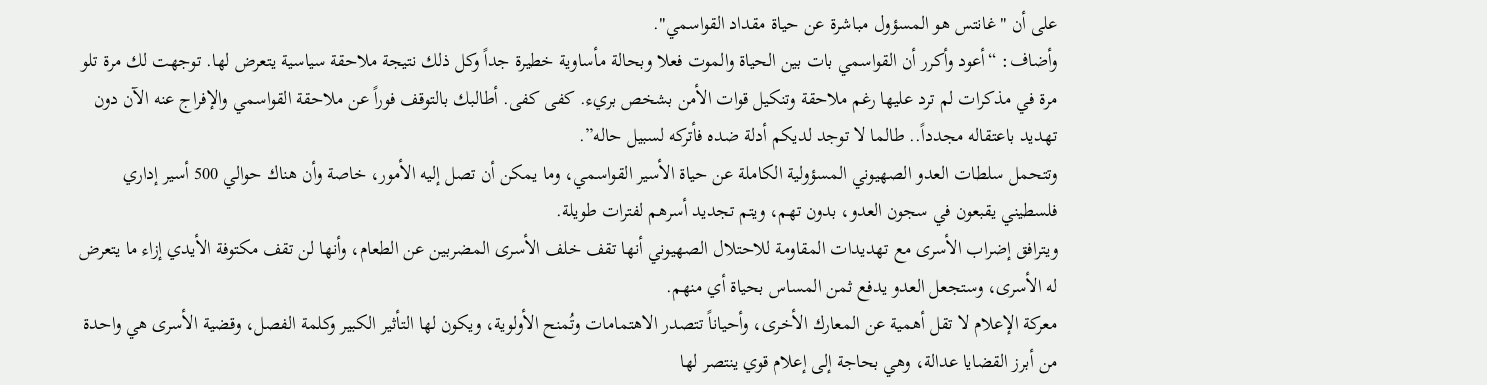على أن "غانتس هو المسؤول مباشرة عن حياة مقداد القواسمي".
وأضاف: “أعود وأكرر أن القواسمي بات بين الحياة والموت فعلا وبحالة مأساوية خطيرة جداً وكل ذلك نتيجة ملاحقة سياسية يتعرض لها. توجهت لك مرة تلو مرة في مذكرات لم ترد عليها رغم ملاحقة وتنكيل قوات الأمن بشخص بريء. كفى كفى. أطالبك بالتوقف فوراً عن ملاحقة القواسمي والإفراج عنه الآن دون تهديد باعتقاله مجدداً.. طالما لا توجد لديكم أدلة ضده فأتركه لسبيل حاله”.
وتتحمل سلطات العدو الصهيوني المسؤولية الكاملة عن حياة الأسير القواسمي، وما يمكن أن تصل إليه الأمور، خاصة وأن هناك حوالي 500 أسير إداري فلسطيني يقبعون في سجون العدو، بدون تهم، ويتم تجديد أسرهم لفترات طويلة.
ويترافق إضراب الأسرى مع تهديدات المقاومة للاحتلال الصهيوني أنها تقف خلف الأسرى المضربين عن الطعام، وأنها لن تقف مكتوفة الأيدي إزاء ما يتعرض له الأسرى، وستجعل العدو يدفع ثمن المساس بحياة أي منهم.
معركة الإعلام لا تقل أهمية عن المعارك الأخرى، وأحياناً تتصدر الاهتمامات وتُمنح الأولوية، ويكون لها التأثير الكبير وكلمة الفصل، وقضية الأسرى هي واحدة من أبرز القضايا عدالة، وهي بحاجة إلى إعلام قوي ينتصر لها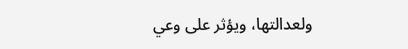ولعدالتها، ويؤثر على وعي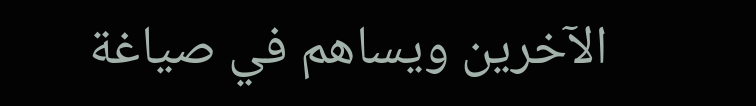الآخرين ويساهم في صياغة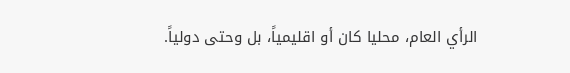الرأي العام، محليا كان أو اقليمياً، بل وحتى دولياً.